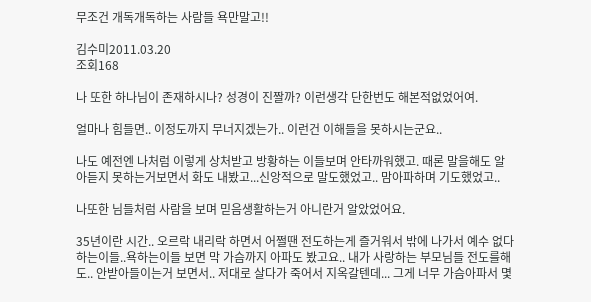무조건 개독개독하는 사람들 욕만말고!!

김수미2011.03.20
조회168

나 또한 하나님이 존재하시나? 성경이 진짤까? 이런생각 단한번도 해본적없었어여.

얼마나 힘들면.. 이정도까지 무너지겠는가.. 이런건 이해들을 못하시는군요..

나도 예전엔 나처럼 이렇게 상처받고 방황하는 이들보며 안타까워했고. 때론 말을해도 알아듣지 못하는거보면서 화도 내봤고...신앙적으로 말도했었고.. 맘아파하며 기도했었고..

나또한 님들처럼 사람을 보며 믿음생활하는거 아니란거 알았었어요.

35년이란 시간.. 오르락 내리락 하면서 어쩔땐 전도하는게 즐거워서 밖에 나가서 예수 없다 하는이들..욕하는이들 보면 막 가슴까지 아파도 봤고요.. 내가 사랑하는 부모님들 전도를해도.. 안받아들이는거 보면서.. 저대로 살다가 죽어서 지옥갈텐데... 그게 너무 가슴아파서 몇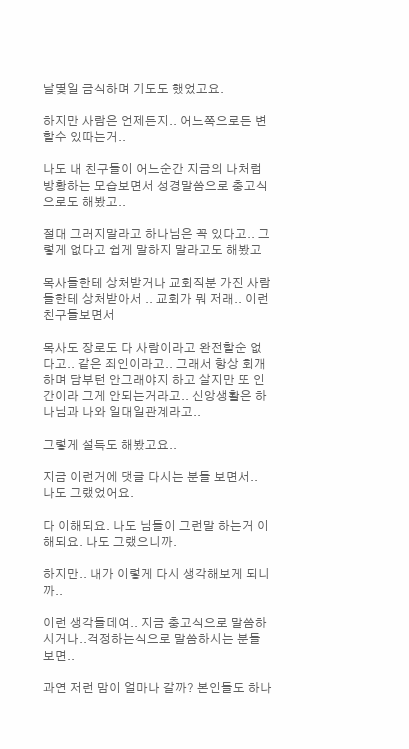날몇일 금식하며 기도도 했었고요.

하지만 사람은 언제든지.. 어느쪽으로든 변할수 있따는거..

나도 내 친구들이 어느순간 지금의 나처럼 방황하는 모습보면서 성경말씀으로 충고식으로도 해봤고..

절대 그러지말라고 하나님은 꼭 있다고.. 그렇게 없다고 쉽게 말하지 말라고도 해봤고

목사들한테 상처받거나 교회직분 가진 사람들한테 상처받아서 .. 교회가 뭐 저래.. 이런 친구들보면서

목사도 장로도 다 사람이라고 완전할순 없다고.. 같은 죄인이라고.. 그래서 항상 회개하며 담부턴 안그래야지 하고 살지만 또 인간이라 그게 안되는거라고.. 신앙생활은 하나님과 나와 일대일관계라고..

그렇게 설득도 해봤고요..

지금 이런거에 댓글 다시는 분들 보면서.. 나도 그랬었어요.

다 이해되요. 나도 님들이 그런말 하는거 이해되요. 나도 그랬으니까.

하지만.. 내가 이렇게 다시 생각해보게 되니까..

이런 생각들데여.. 지금 충고식으로 말씀하시거나..걱정하는식으로 말씀하시는 분들 보면..

과연 저런 맘이 얼마나 갈까? 본인들도 하나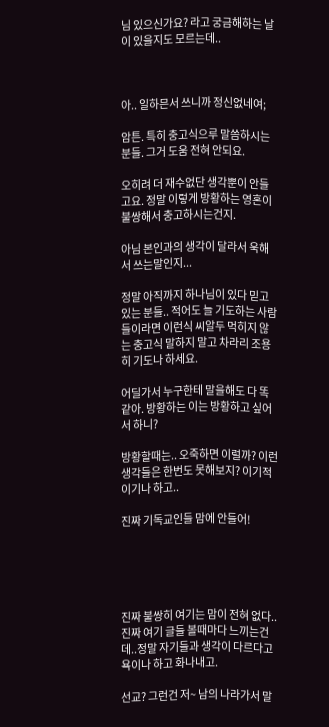님 있으신가요? 라고 궁금해하는 날이 있을지도 모르는데..



아.. 일하믄서 쓰니까 정신없네여;

암튼. 특히 충고식으루 말씀하시는 분들. 그거 도움 전혀 안되요.

오히려 더 재수없단 생각뿐이 안들고요. 정말 이렇게 방황하는 영혼이 불쌍해서 충고하시는건지.

아님 본인과의 생각이 달라서 욱해서 쓰는말인지...

정말 아직까지 하나님이 있다 믿고 있는 분들.. 적어도 늘 기도하는 사람들이라면 이런식 씨알두 먹히지 않는 충고식 말하지 말고 차라리 조용히 기도나 하세요.

어딜가서 누구한테 말을해도 다 똑같아. 방황하는 이는 방황하고 싶어서 하니?

방황할때는.. 오죽하면 이럴까? 이런 생각들은 한번도 못해보지? 이기적이기나 하고..

진짜 기독교인들 맘에 안들어!





진짜 불쌍히 여기는 맘이 전혀 없다.. 진짜 여기 글들 볼때마다 느끼는건데..정말 자기들과 생각이 다르다고 욕이나 하고 화나내고.

선교? 그런건 저~ 남의 나라가서 말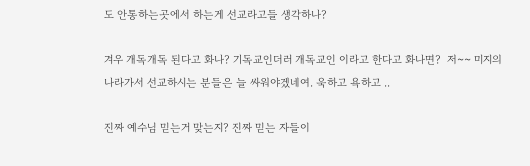도 안통하는곳에서 하는게 선교라고들 생각하나?

겨우 개독개독 된다고 화나? 기독교인더러 개독교인 이라고 한다고 화나면?  저~~ 미지의 나라가서 선교하시는 분들은 늘 싸워야겠네여. 욱하고 욕하고 ..

진짜 예수님 믿는거 맞는지? 진짜 믿는 자들이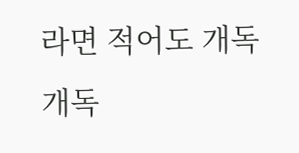라면 적어도 개독개독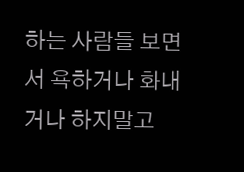하는 사람들 보면서 욕하거나 화내거나 하지말고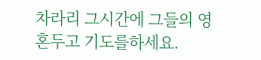차라리 그시간에 그들의 영혼두고 기도를하세요.